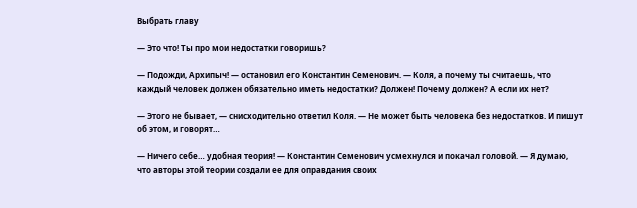Выбрать главу

— Это что! Ты про мои недостатки говоришь?

— Подожди, Архипыч! — остановил его Константин Семенович. — Коля, а почему ты считаешь, что каждый человек должен обязательно иметь недостатки? Должен! Почему должен? А если их нет?

— Этого не бывает, — снисходительно ответил Коля. — Не может быть человека без недостатков. И пишут об этом, и говорят…

— Ничего себе… удобная теория! — Константин Семенович усмехнулся и покачал головой. — Я думаю, что авторы этой теории создали ее для оправдания своих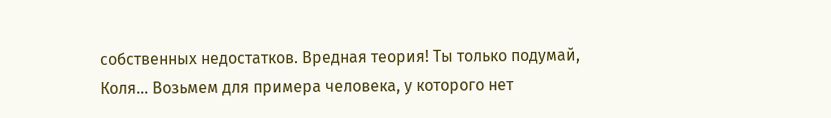собственных недостатков. Вредная теория! Ты только подумай, Коля… Возьмем для примера человека, у которого нет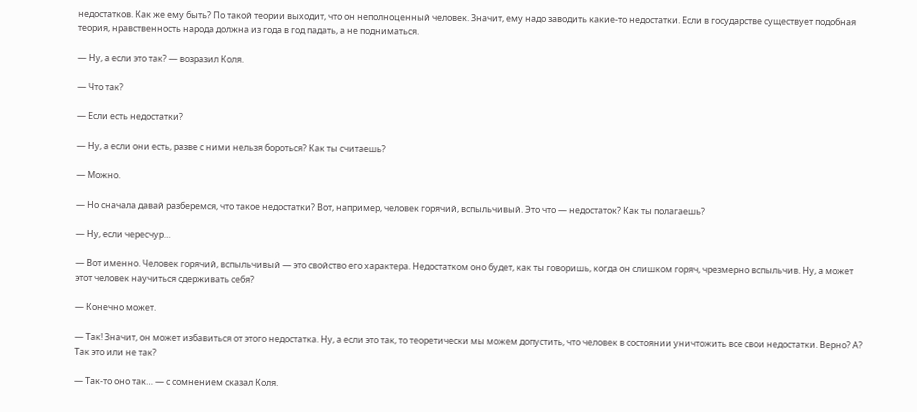недостатков. Как же ему быть? По такой теории выходит, что он неполноценный человек. Значит, ему надо заводить какие-то недостатки. Если в государстве существует подобная теория, нравственность народа должна из года в год падать, а не подниматься.

— Ну, а если это так? — возразил Коля.

— Что так?

— Если есть недостатки?

— Ну, а если они есть, разве с ними нельзя бороться? Как ты считаешь?

— Можно.

— Но сначала давай разберемся, что такое недостатки? Вот, например, человек горячий, вспыльчивый. Это что — недостаток? Как ты полагаешь?

— Ну, если чересчур…

— Вот именно. Человек горячий, вспыльчивый — это свойство его характера. Недостатком оно будет, как ты говоришь, когда он слишком горяч, чрезмерно вспыльчив. Ну, а может этот человек научиться сдерживать себя?

— Конечно может.

— Так! Значит, он может избавиться от этого недостатка. Ну, а если это так, то теоретически мы можем допустить, что человек в состоянии уничтожить все свои недостатки. Верно? А? Так это или не так?

— Так-то оно так… — с сомнением сказал Коля.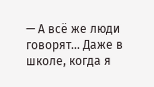— А всё же люди говорят… Даже в школе, когда я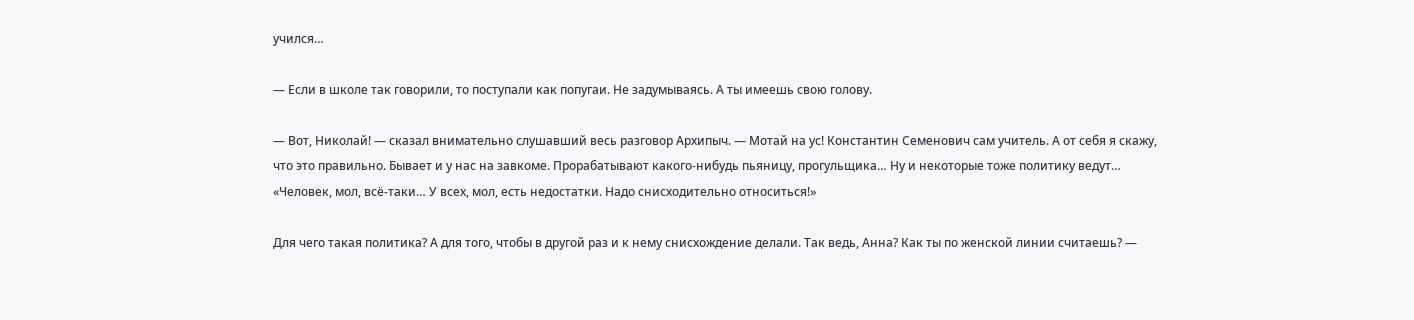учился…

— Если в школе так говорили, то поступали как попугаи. Не задумываясь. А ты имеешь свою голову.

— Вот, Николай! — сказал внимательно слушавший весь разговор Архипыч. — Мотай на ус! Константин Семенович сам учитель. А от себя я скажу, что это правильно. Бывает и у нас на завкоме. Прорабатывают какого-нибудь пьяницу, прогульщика… Ну и некоторые тоже политику ведут… «Человек, мол, всё-таки… У всех, мол, есть недостатки. Надо снисходительно относиться!»

Для чего такая политика? А для того, чтобы в другой раз и к нему снисхождение делали. Так ведь, Анна? Как ты по женской линии считаешь? —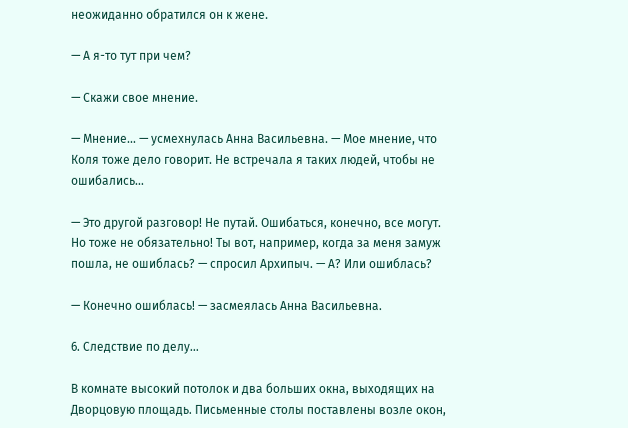неожиданно обратился он к жене.

— А я-то тут при чем?

— Скажи свое мнение.

— Мнение… — усмехнулась Анна Васильевна. — Мое мнение, что Коля тоже дело говорит. Не встречала я таких людей, чтобы не ошибались…

— Это другой разговор! Не путай. Ошибаться, конечно, все могут. Но тоже не обязательно! Ты вот, например, когда за меня замуж пошла, не ошиблась? — спросил Архипыч. — А? Или ошиблась?

— Конечно ошиблась! — засмеялась Анна Васильевна.

6. Следствие по делу…

В комнате высокий потолок и два больших окна, выходящих на Дворцовую площадь. Письменные столы поставлены возле окон,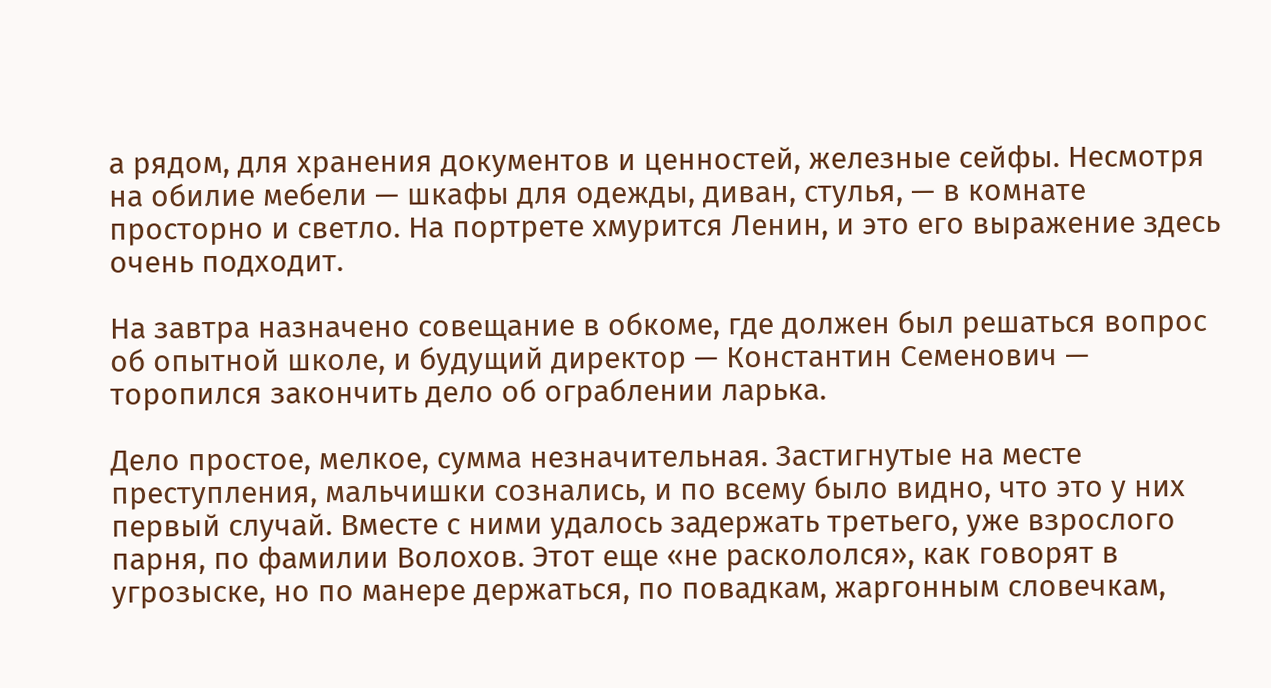а рядом, для хранения документов и ценностей, железные сейфы. Несмотря на обилие мебели — шкафы для одежды, диван, стулья, — в комнате просторно и светло. На портрете хмурится Ленин, и это его выражение здесь очень подходит.

На завтра назначено совещание в обкоме, где должен был решаться вопрос об опытной школе, и будущий директор — Константин Семенович — торопился закончить дело об ограблении ларька.

Дело простое, мелкое, сумма незначительная. Застигнутые на месте преступления, мальчишки сознались, и по всему было видно, что это у них первый случай. Вместе с ними удалось задержать третьего, уже взрослого парня, по фамилии Волохов. Этот еще «не раскололся», как говорят в угрозыске, но по манере держаться, по повадкам, жаргонным словечкам,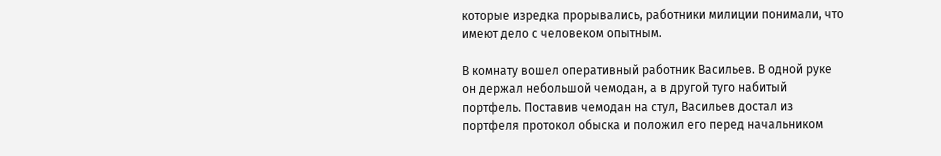которые изредка прорывались, работники милиции понимали, что имеют дело с человеком опытным.

В комнату вошел оперативный работник Васильев. В одной руке он держал небольшой чемодан, а в другой туго набитый портфель. Поставив чемодан на стул, Васильев достал из портфеля протокол обыска и положил его перед начальником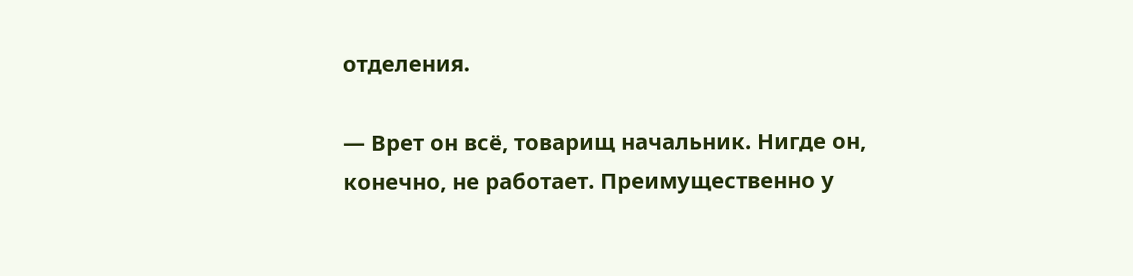отделения.

— Врет он всё, товарищ начальник. Нигде он, конечно, не работает. Преимущественно у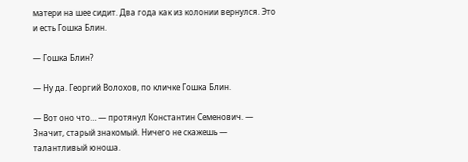матери на шее сидит. Два года как из колонии вернулся. Это и есть Гошка Блин.

— Гошка Блин?

— Ну да. Георгий Волохов, по кличке Гошка Блин.

— Вот оно что… — протянул Константин Семенович. — Значит, старый знакомый. Ничего не скажешь — талантливый юноша.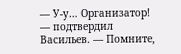— У-у… Организатор! — подтвердил Васильев. — Помните,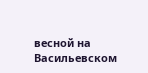весной на Васильевском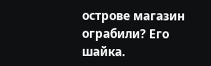острове магазин ограбили? Его шайка.